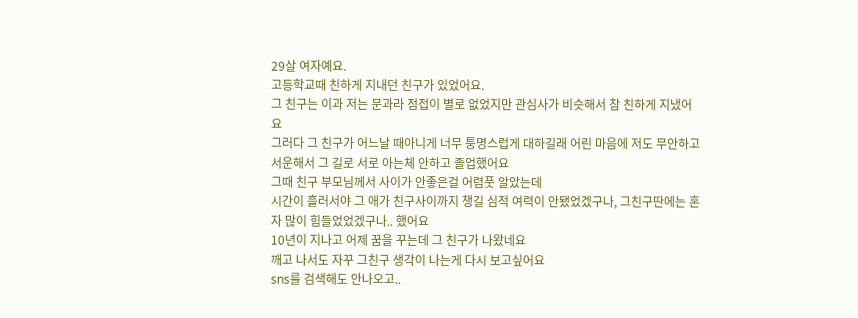29살 여자예요.
고등학교때 친하게 지내던 친구가 있었어요.
그 친구는 이과 저는 문과라 점접이 별로 없었지만 관심사가 비슷해서 참 친하게 지냈어요
그러다 그 친구가 어느날 때아니게 너무 퉁명스럽게 대하길래 어린 마음에 저도 무안하고 서운해서 그 길로 서로 아는체 안하고 졸업했어요
그때 친구 부모님께서 사이가 안좋은걸 어렴풋 알았는데
시간이 흘러서야 그 애가 친구사이까지 챙길 심적 여력이 안됐었겠구나, 그친구딴에는 혼자 많이 힘들었었겠구나.. 했어요
10년이 지나고 어제 꿈을 꾸는데 그 친구가 나왔네요
깨고 나서도 자꾸 그친구 생각이 나는게 다시 보고싶어요
sns를 검색해도 안나오고..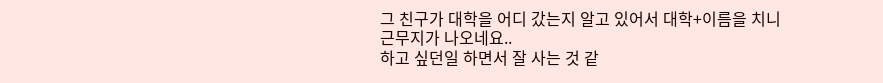그 친구가 대학을 어디 갔는지 알고 있어서 대학+이름을 치니
근무지가 나오네요..
하고 싶던일 하면서 잘 사는 것 같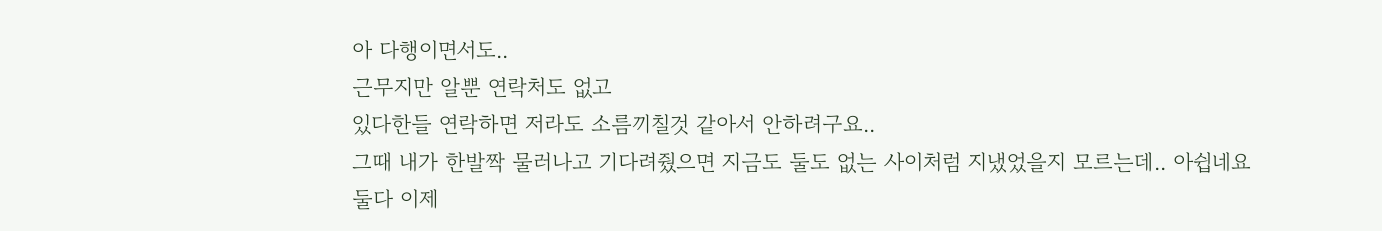아 다행이면서도..
근무지만 알뿐 연락처도 없고
있다한들 연락하면 저라도 소름끼칠것 같아서 안하려구요..
그때 내가 한발짝 물러나고 기다려줬으면 지금도 둘도 없는 사이처럼 지냈었을지 모르는데.. 아쉽네요
둘다 이제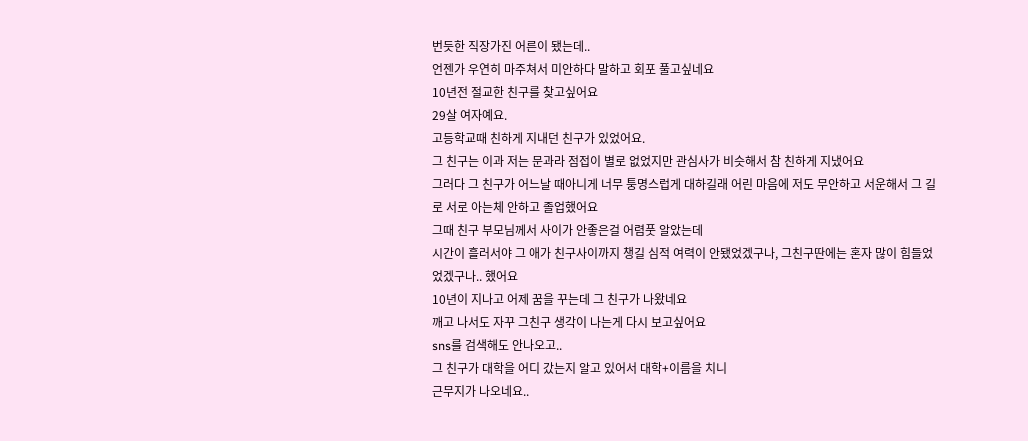번듯한 직장가진 어른이 됐는데..
언젠가 우연히 마주쳐서 미안하다 말하고 회포 풀고싶네요
10년전 절교한 친구를 찾고싶어요
29살 여자예요.
고등학교때 친하게 지내던 친구가 있었어요.
그 친구는 이과 저는 문과라 점접이 별로 없었지만 관심사가 비슷해서 참 친하게 지냈어요
그러다 그 친구가 어느날 때아니게 너무 퉁명스럽게 대하길래 어린 마음에 저도 무안하고 서운해서 그 길로 서로 아는체 안하고 졸업했어요
그때 친구 부모님께서 사이가 안좋은걸 어렴풋 알았는데
시간이 흘러서야 그 애가 친구사이까지 챙길 심적 여력이 안됐었겠구나, 그친구딴에는 혼자 많이 힘들었었겠구나.. 했어요
10년이 지나고 어제 꿈을 꾸는데 그 친구가 나왔네요
깨고 나서도 자꾸 그친구 생각이 나는게 다시 보고싶어요
sns를 검색해도 안나오고..
그 친구가 대학을 어디 갔는지 알고 있어서 대학+이름을 치니
근무지가 나오네요..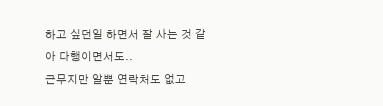하고 싶던일 하면서 잘 사는 것 같아 다행이면서도..
근무지만 알뿐 연락처도 없고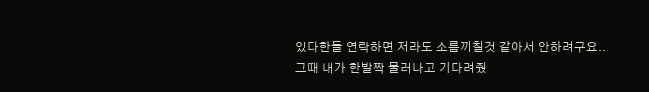있다한들 연락하면 저라도 소름끼칠것 같아서 안하려구요..
그때 내가 한발짝 물러나고 기다려줬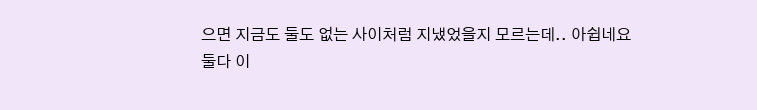으면 지금도 둘도 없는 사이처럼 지냈었을지 모르는데.. 아쉽네요
둘다 이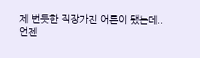제 번듯한 직장가진 어른이 됐는데..
언젠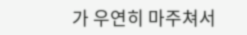가 우연히 마주쳐서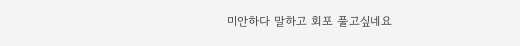미안하다 말하고 회포 풀고싶네요